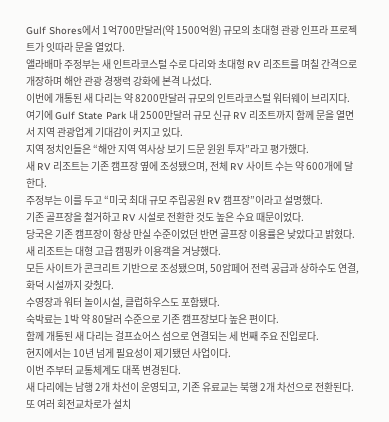Gulf Shores에서 1억700만달러(약 1500억원) 규모의 초대형 관광 인프라 프로젝트가 잇따라 문을 열었다.
앨라배마 주정부는 새 인트라코스털 수로 다리와 초대형 RV 리조트를 며칠 간격으로 개장하며 해안 관광 경쟁력 강화에 본격 나섰다.
이번에 개통된 새 다리는 약 8200만달러 규모의 인트라코스털 워터웨이 브리지다.
여기에 Gulf State Park 내 2500만달러 규모 신규 RV 리조트까지 함께 문을 열면서 지역 관광업계 기대감이 커지고 있다.
지역 정치인들은 “해안 지역 역사상 보기 드문 윈윈 투자”라고 평가했다.
새 RV 리조트는 기존 캠프장 옆에 조성됐으며, 전체 RV 사이트 수는 약 600개에 달한다.
주정부는 이를 두고 “미국 최대 규모 주립공원 RV 캠프장”이라고 설명했다.
기존 골프장을 철거하고 RV 시설로 전환한 것도 높은 수요 때문이었다.
당국은 기존 캠프장이 항상 만실 수준이었던 반면 골프장 이용률은 낮았다고 밝혔다.
새 리조트는 대형 고급 캠핑카 이용객을 겨냥했다.
모든 사이트가 콘크리트 기반으로 조성됐으며, 50암페어 전력 공급과 상하수도 연결, 화덕 시설까지 갖췄다.
수영장과 워터 놀이시설, 클럽하우스도 포함됐다.
숙박료는 1박 약 80달러 수준으로 기존 캠프장보다 높은 편이다.
함께 개통된 새 다리는 걸프쇼어스 섬으로 연결되는 세 번째 주요 진입로다.
현지에서는 10년 넘게 필요성이 제기됐던 사업이다.
이번 주부터 교통체계도 대폭 변경된다.
새 다리에는 남행 2개 차선이 운영되고, 기존 유료교는 북행 2개 차선으로 전환된다.
또 여러 회전교차로가 설치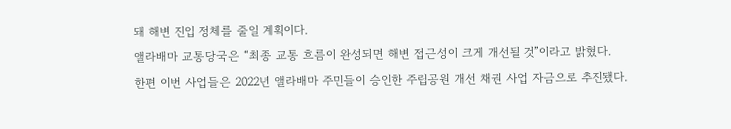돼 해변 진입 정체를 줄일 계획이다.
앨라배마 교통당국은 “최종 교통 흐름이 완성되면 해변 접근성이 크게 개선될 것”이라고 밝혔다.
한편 이번 사업들은 2022년 앨라배마 주민들이 승인한 주립공원 개선 채권 사업 자금으로 추진됐다.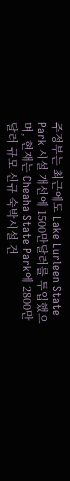주정부는 최근에도 Lake Lurleen State Park 시설 개선에 1500만달러를 투입했으며, 현재는 Cheaha State Park에 2800만달러 규모 신규 숙박시설 건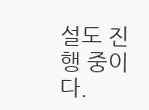설도 진행 중이다.